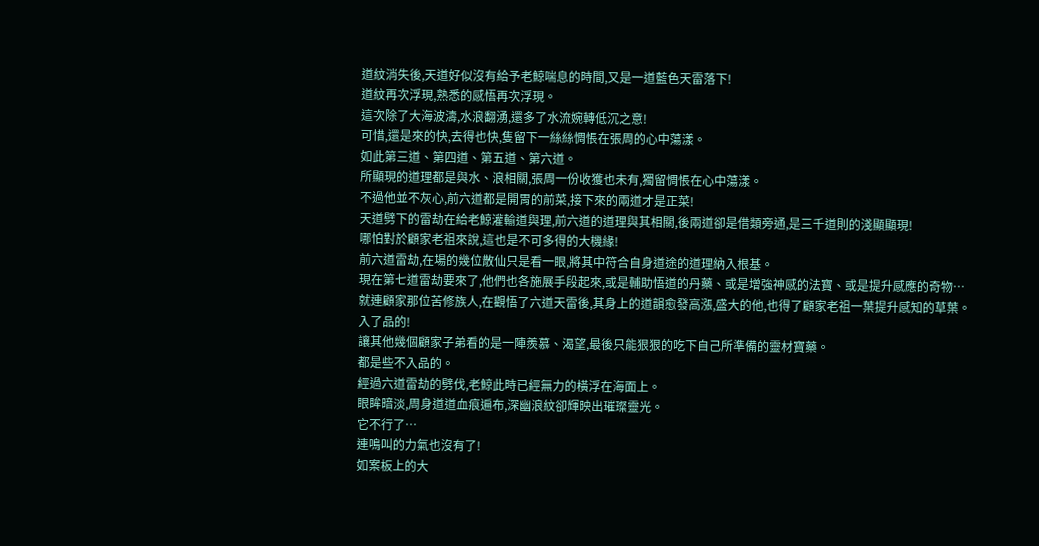道紋消失後,天道好似沒有給予老鯨喘息的時間,又是一道藍色天雷落下!
道紋再次浮現,熟悉的感悟再次浮現。
這次除了大海波濤,水浪翻湧,還多了水流婉轉低沉之意!
可惜,還是來的快,去得也快,隻留下一絲絲惆悵在張周的心中蕩漾。
如此第三道、第四道、第五道、第六道。
所顯現的道理都是與水、浪相關,張周一份收獲也未有,獨留惆悵在心中蕩漾。
不過他並不灰心,前六道都是開胃的前菜,接下來的兩道才是正菜!
天道劈下的雷劫在給老鯨灌輸道與理,前六道的道理與其相關,後兩道卻是借類旁通,是三千道則的淺顯顯現!
哪怕對於顧家老祖來說,這也是不可多得的大機緣!
前六道雷劫,在場的幾位散仙只是看一眼,將其中符合自身道途的道理納入根基。
現在第七道雷劫要來了,他們也各施展手段起來,或是輔助悟道的丹藥、或是增強神感的法寶、或是提升感應的奇物…
就連顧家那位苦修族人,在觀悟了六道天雷後,其身上的道韻愈發高漲,盛大的他,也得了顧家老祖一葉提升感知的草葉。
入了品的!
讓其他幾個顧家子弟看的是一陣羨慕、渴望,最後只能狠狠的吃下自己所準備的靈材寶藥。
都是些不入品的。
經過六道雷劫的劈伐,老鯨此時已經無力的橫浮在海面上。
眼眸暗淡,周身道道血痕遍布,深幽浪紋卻輝映出璀璨靈光。
它不行了…
連鳴叫的力氣也沒有了!
如案板上的大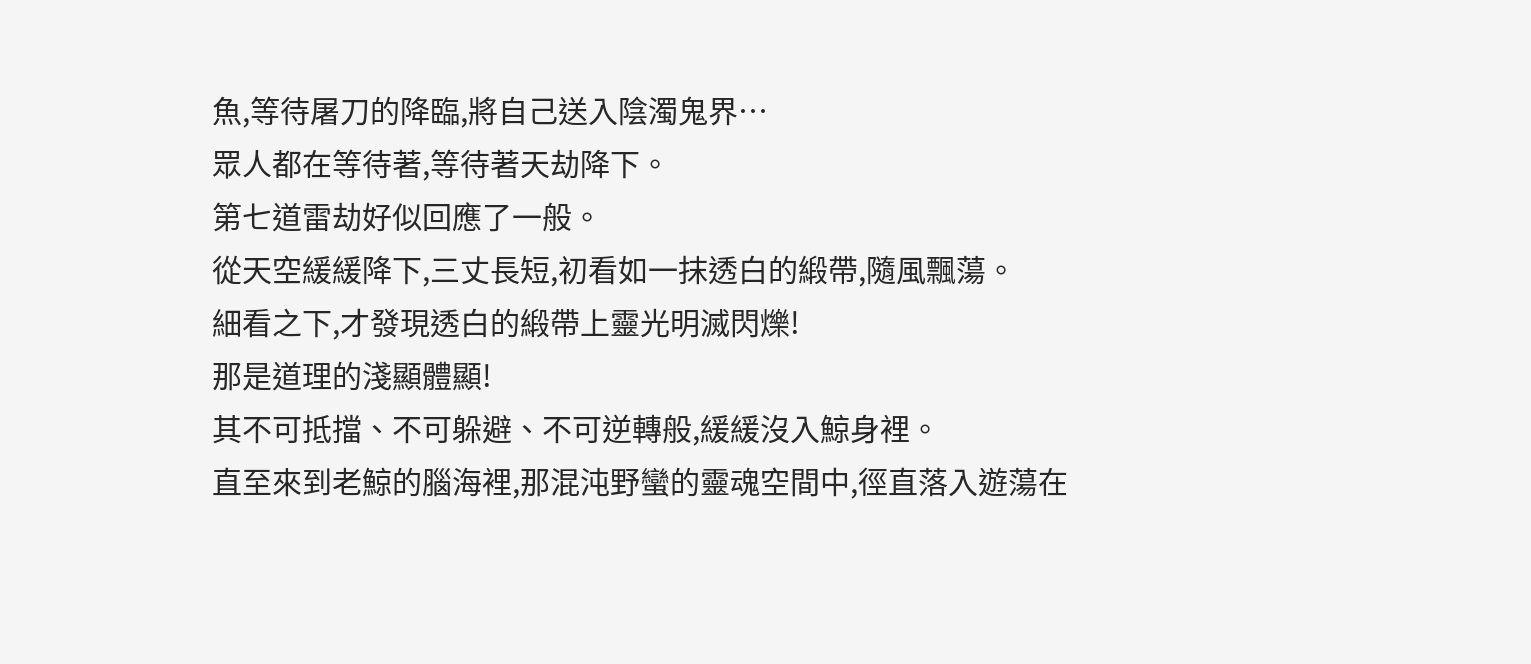魚,等待屠刀的降臨,將自己送入陰濁鬼界…
眾人都在等待著,等待著天劫降下。
第七道雷劫好似回應了一般。
從天空緩緩降下,三丈長短,初看如一抹透白的緞帶,隨風飄蕩。
細看之下,才發現透白的緞帶上靈光明滅閃爍!
那是道理的淺顯體顯!
其不可抵擋、不可躲避、不可逆轉般,緩緩沒入鯨身裡。
直至來到老鯨的腦海裡,那混沌野蠻的靈魂空間中,徑直落入遊蕩在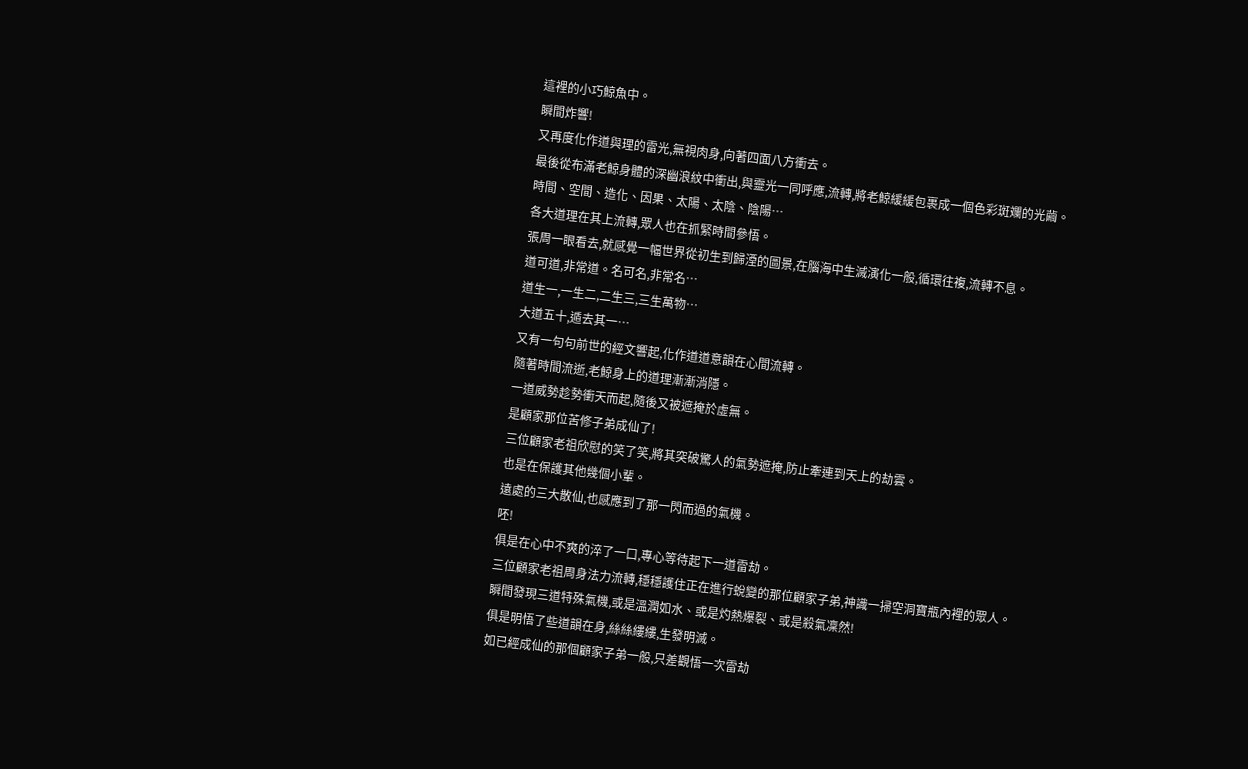這裡的小巧鯨魚中。
瞬間炸響!
又再度化作道與理的雷光,無視肉身,向著四面八方衝去。
最後從布滿老鯨身體的深幽浪紋中衝出,與靈光一同呼應,流轉,將老鯨緩緩包裹成一個色彩斑斕的光繭。
時間、空間、造化、因果、太陽、太陰、陰陽…
各大道理在其上流轉,眾人也在抓緊時間參悟。
張周一眼看去,就感覺一幅世界從初生到歸湮的圖景,在腦海中生滅演化一般,循環往複,流轉不息。
道可道,非常道。名可名,非常名…
道生一,一生二,二生三,三生萬物…
大道五十,遁去其一…
又有一句句前世的經文響起,化作道道意韻在心間流轉。
隨著時間流逝,老鯨身上的道理漸漸消隱。
一道威勢趁勢衝天而起,隨後又被遮掩於虛無。
是顧家那位苦修子弟成仙了!
三位顧家老祖欣慰的笑了笑,將其突破驚人的氣勢遮掩,防止牽連到天上的劫雲。
也是在保護其他幾個小輩。
遠處的三大散仙,也感應到了那一閃而過的氣機。
呸!
俱是在心中不爽的淬了一口,專心等待起下一道雷劫。
三位顧家老祖周身法力流轉,穩穩護住正在進行蛻變的那位顧家子弟,神識一掃空洞寶瓶內裡的眾人。
瞬間發現三道特殊氣機,或是溫潤如水、或是灼熱爆裂、或是殺氣凜然!
俱是明悟了些道韻在身,絲絲縷縷,生發明滅。
如已經成仙的那個顧家子弟一般,只差觀悟一次雷劫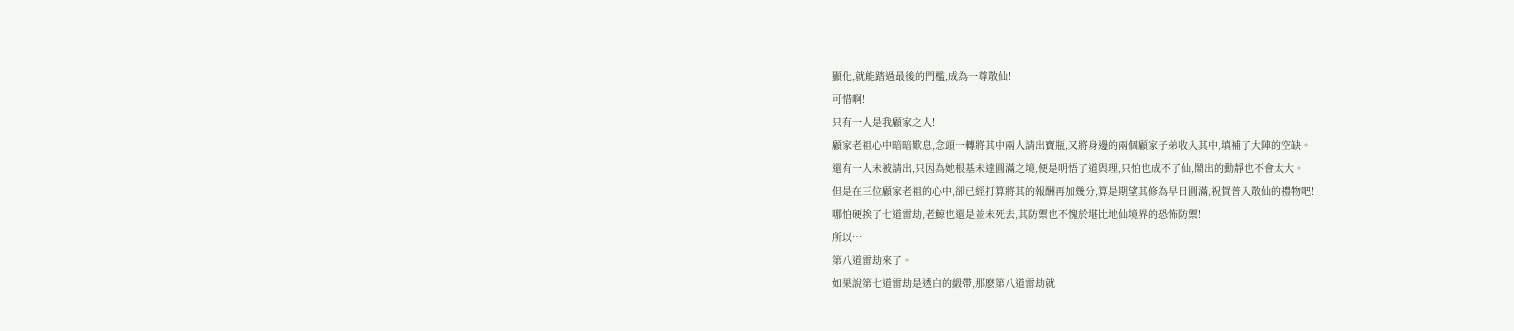顯化,就能踏過最後的門檻,成為一尊散仙!
可惜啊!
只有一人是我顧家之人!
顧家老祖心中暗暗歎息,念頭一轉將其中兩人請出寶瓶,又將身邊的兩個顧家子弟收入其中,填補了大陣的空缺。
還有一人未被請出,只因為她根基未達圓滿之境,便是明悟了道與理,只怕也成不了仙,鬧出的動靜也不會太大。
但是在三位顧家老祖的心中,卻已經打算將其的報酬再加幾分,算是期望其修為早日圓滿,祝賀普入散仙的禮物吧!
哪怕硬挨了七道雷劫,老鯨也還是並未死去,其防禦也不愧於堪比地仙境界的恐怖防禦!
所以…
第八道雷劫來了。
如果說第七道雷劫是透白的緞帶,那麽第八道雷劫就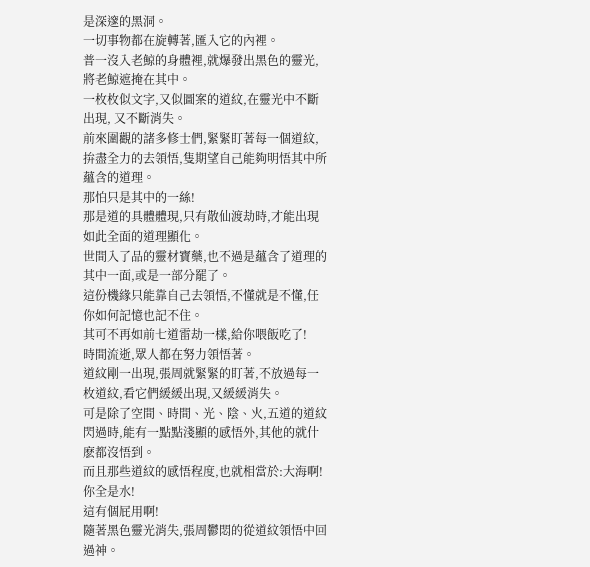是深邃的黑洞。
一切事物都在旋轉著,匯入它的內裡。
普一沒入老鯨的身體裡,就爆發出黑色的靈光,將老鯨遮掩在其中。
一枚枚似文字,又似圖案的道紋,在靈光中不斷出現, 又不斷消失。
前來圍觀的諸多修士們,緊緊盯著每一個道紋,拚盡全力的去領悟,隻期望自己能夠明悟其中所蘊含的道理。
那怕只是其中的一絲!
那是道的具體體現,只有散仙渡劫時,才能出現如此全面的道理顯化。
世間入了品的靈材寶藥,也不過是蘊含了道理的其中一面,或是一部分罷了。
這份機緣只能靠自己去領悟,不懂就是不懂,任你如何記憶也記不住。
其可不再如前七道雷劫一樣,給你喂飯吃了!
時間流逝,眾人都在努力領悟著。
道紋剛一出現,張周就緊緊的盯著,不放過每一枚道紋,看它們緩緩出現,又緩緩消失。
可是除了空間、時間、光、陰、火,五道的道紋閃過時,能有一點點淺顯的感悟外,其他的就什麽都沒悟到。
而且那些道紋的感悟程度,也就相當於:大海啊!你全是水!
這有個屁用啊!
隨著黑色靈光消失,張周鬱悶的從道紋領悟中回過神。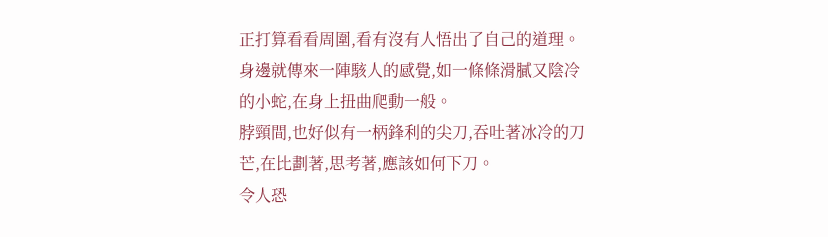正打算看看周圍,看有沒有人悟出了自己的道理。
身邊就傳來一陣駭人的感覺,如一條條滑膩又陰冷的小蛇,在身上扭曲爬動一般。
脖頸間,也好似有一柄鋒利的尖刀,吞吐著冰冷的刀芒,在比劃著,思考著,應該如何下刀。
令人恐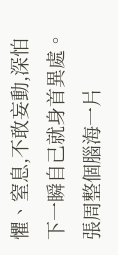懼、窒息,不敢妄動,深怕下一瞬自己就身首異處。
張周整個腦海一片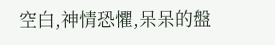空白,神情恐懼,呆呆的盤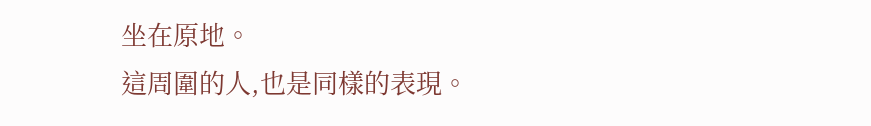坐在原地。
這周圍的人,也是同樣的表現。